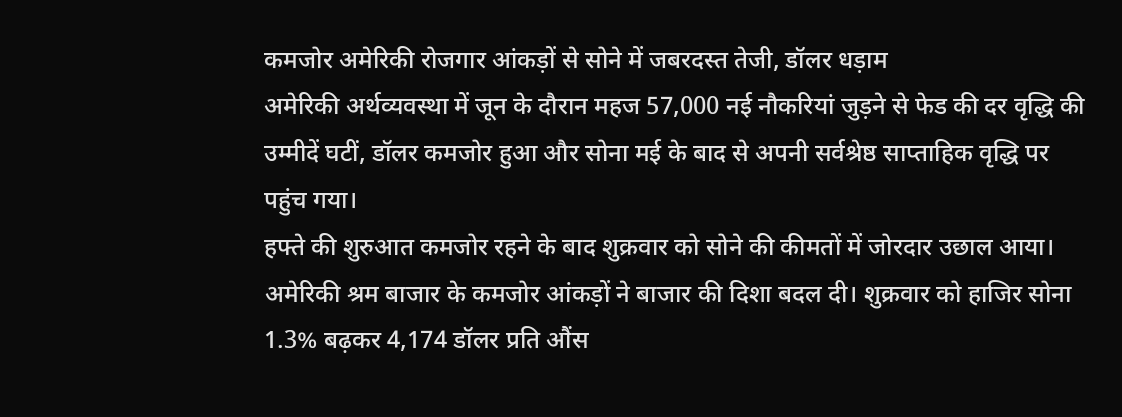कमजोर अमेरिकी रोजगार आंकड़ों से सोने में जबरदस्त तेजी, डॉलर धड़ाम
अमेरिकी अर्थव्यवस्था में जून के दौरान महज 57,000 नई नौकरियां जुड़ने से फेड की दर वृद्धि की उम्मीदें घटीं, डॉलर कमजोर हुआ और सोना मई के बाद से अपनी सर्वश्रेष्ठ साप्ताहिक वृद्धि पर पहुंच गया।
हफ्ते की शुरुआत कमजोर रहने के बाद शुक्रवार को सोने की कीमतों में जोरदार उछाल आया। अमेरिकी श्रम बाजार के कमजोर आंकड़ों ने बाजार की दिशा बदल दी। शुक्रवार को हाजिर सोना 1.3% बढ़कर 4,174 डॉलर प्रति औंस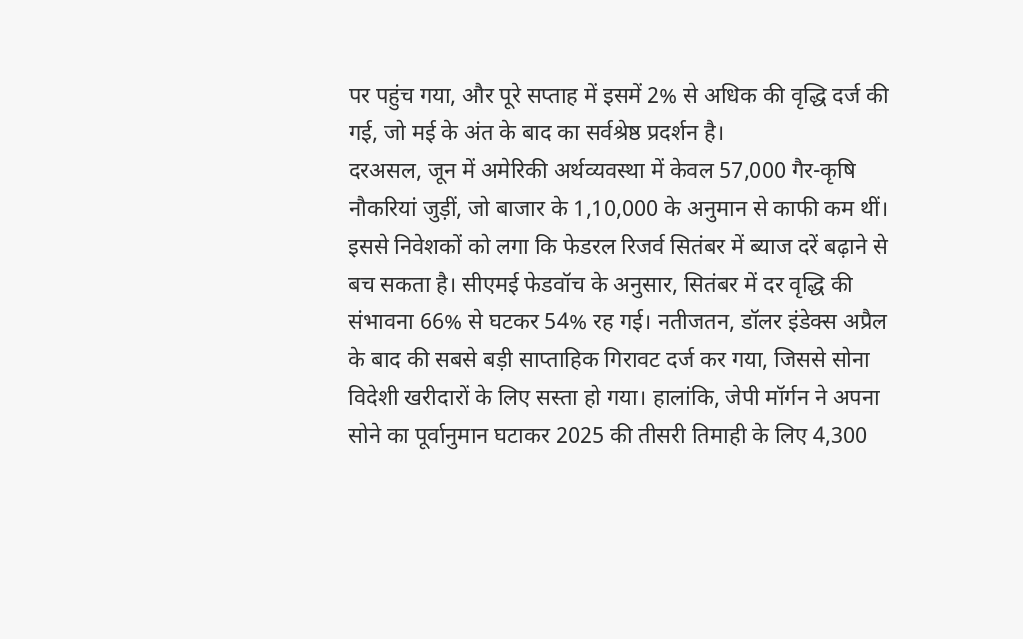पर पहुंच गया, और पूरे सप्ताह में इसमें 2% से अधिक की वृद्धि दर्ज की गई, जो मई के अंत के बाद का सर्वश्रेष्ठ प्रदर्शन है।
दरअसल, जून में अमेरिकी अर्थव्यवस्था में केवल 57,000 गैर-कृषि नौकरियां जुड़ीं, जो बाजार के 1,10,000 के अनुमान से काफी कम थीं। इससे निवेशकों को लगा कि फेडरल रिजर्व सितंबर में ब्याज दरें बढ़ाने से बच सकता है। सीएमई फेडवॉच के अनुसार, सितंबर में दर वृद्धि की संभावना 66% से घटकर 54% रह गई। नतीजतन, डॉलर इंडेक्स अप्रैल के बाद की सबसे बड़ी साप्ताहिक गिरावट दर्ज कर गया, जिससे सोना विदेशी खरीदारों के लिए सस्ता हो गया। हालांकि, जेपी मॉर्गन ने अपना सोने का पूर्वानुमान घटाकर 2025 की तीसरी तिमाही के लिए 4,300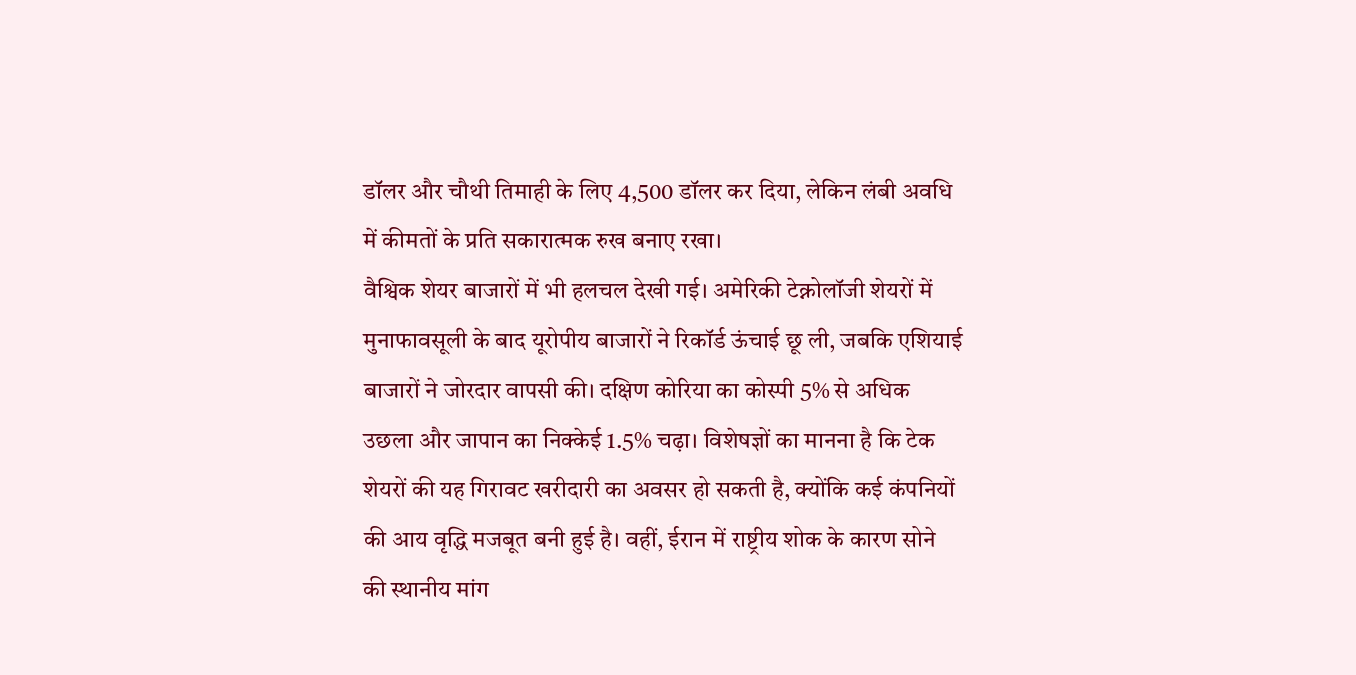डॉलर और चौथी तिमाही के लिए 4,500 डॉलर कर दिया, लेकिन लंबी अवधि में कीमतों के प्रति सकारात्मक रुख बनाए रखा।
वैश्विक शेयर बाजारों में भी हलचल देखी गई। अमेरिकी टेक्नोलॉजी शेयरों में मुनाफावसूली के बाद यूरोपीय बाजारों ने रिकॉर्ड ऊंचाई छू ली, जबकि एशियाई बाजारों ने जोरदार वापसी की। दक्षिण कोरिया का कोस्पी 5% से अधिक उछला और जापान का निक्केई 1.5% चढ़ा। विशेषज्ञों का मानना है कि टेक शेयरों की यह गिरावट खरीदारी का अवसर हो सकती है, क्योंकि कई कंपनियों की आय वृद्धि मजबूत बनी हुई है। वहीं, ईरान में राष्ट्रीय शोक के कारण सोने की स्थानीय मांग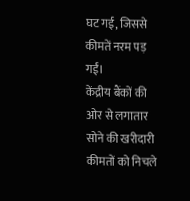घट गई, जिससे कीमतें नरम पड़ गईं।
केंद्रीय बैंकों की ओर से लगातार सोने की खरीदारी कीमतों को निचले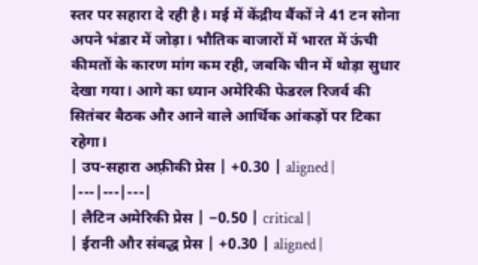स्तर पर सहारा दे रही है। मई में केंद्रीय बैंकों ने 41 टन सोना अपने भंडार में जोड़ा। भौतिक बाजारों में भारत में ऊंची कीमतों के कारण मांग कम रही, जबकि चीन में थोड़ा सुधार देखा गया। आगे का ध्यान अमेरिकी फेडरल रिजर्व की सितंबर बैठक और आने वाले आर्थिक आंकड़ों पर टिका रहेगा।
| उप-सहारा अफ़्रीकी प्रेस | +0.30 | aligned |
|---|---|---|
| लैटिन अमेरिकी प्रेस | −0.50 | critical |
| ईरानी और संबद्ध प्रेस | +0.30 | aligned |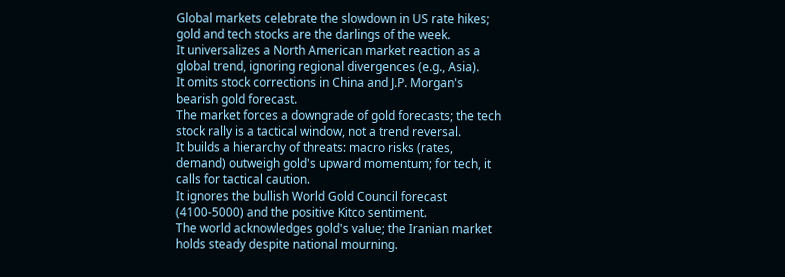Global markets celebrate the slowdown in US rate hikes; gold and tech stocks are the darlings of the week.
It universalizes a North American market reaction as a global trend, ignoring regional divergences (e.g., Asia).
It omits stock corrections in China and J.P. Morgan's bearish gold forecast.
The market forces a downgrade of gold forecasts; the tech stock rally is a tactical window, not a trend reversal.
It builds a hierarchy of threats: macro risks (rates, demand) outweigh gold's upward momentum; for tech, it calls for tactical caution.
It ignores the bullish World Gold Council forecast (4100-5000) and the positive Kitco sentiment.
The world acknowledges gold's value; the Iranian market holds steady despite national mourning.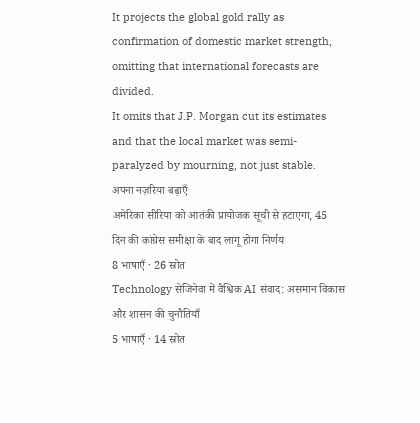It projects the global gold rally as confirmation of domestic market strength, omitting that international forecasts are divided.
It omits that J.P. Morgan cut its estimates and that the local market was semi-paralyzed by mourning, not just stable.
अपना नज़रिया बढ़ाएँ
अमेरिका सीरिया को आतंकी प्रायोजक सूची से हटाएगा, 45 दिन की कांग्रेस समीक्षा के बाद लागू होगा निर्णय
8 भाषाएँ · 26 स्रोत
Technology सेजिनेवा में वैश्विक AI संवाद: असमान विकास और शासन की चुनौतियाँ
5 भाषाएँ · 14 स्रोत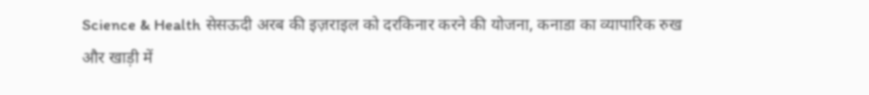Science & Health सेसऊदी अरब की इज़राइल को दरकिनार करने की योजना, कनाडा का व्यापारिक रुख और खाड़ी में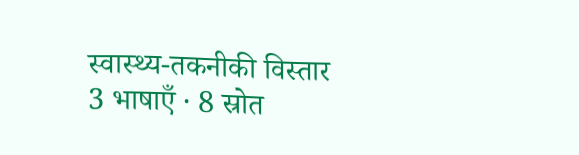स्वास्थ्य-तकनीकी विस्तार
3 भाषाएँ · 8 स्रोत